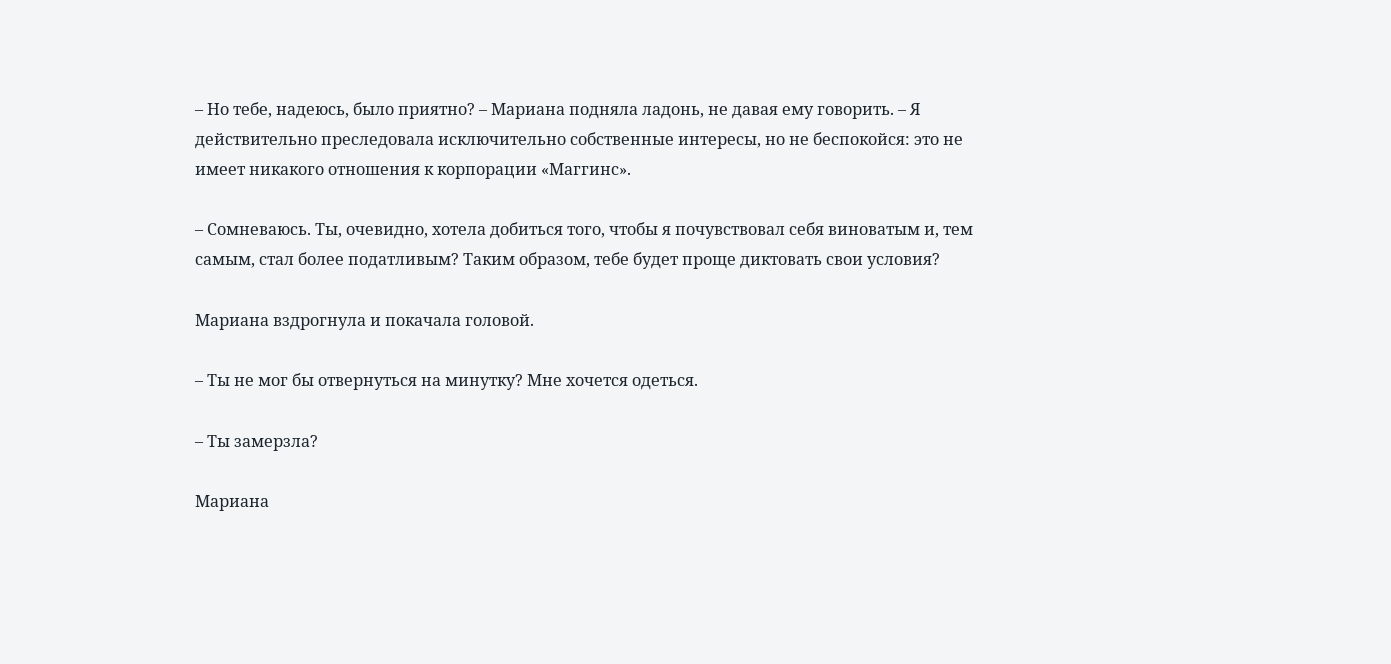– Но тебе, надеюсь, было приятно? – Мариана подняла ладонь, не давая ему говорить. – Я действительно преследовала исключительно собственные интересы, но не беспокойся: это не имеет никакого отношения к корпорации «Маггинс».

– Сомневаюсь. Ты, очевидно, хотела добиться того, чтобы я почувствовал себя виноватым и, тем самым, стал более податливым? Таким образом, тебе будет проще диктовать свои условия?

Мариана вздрогнула и покачала головой.

– Ты не мог бы отвернуться на минутку? Мне хочется одеться.

– Ты замерзла?

Мариана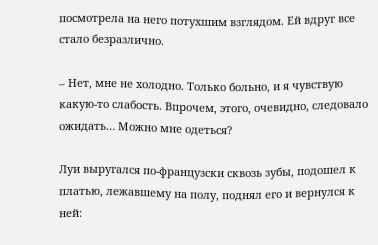посмотрела на него потухшим взглядом. Ей вдруг все стало безразлично.

– Нет, мне не холодно. Только больно, и я чувствую какую-то слабость. Впрочем, этого, очевидно, следовало ожидать… Можно мне одеться?

Луи выругался по-французски сквозь зубы, подошел к платью, лежавшему на полу, поднял его и вернулся к ней: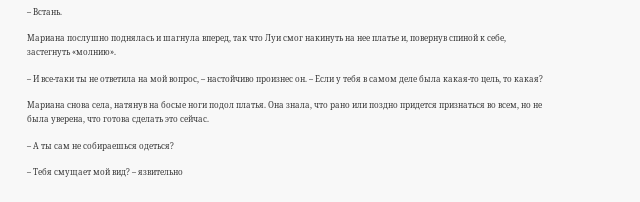– Встань.

Мариана послушно поднялась и шагнула вперед, так что Луи смог накинуть на нее платье и, повернув спиной к себе, застегнуть «молнию».

– И все-таки ты не ответила на мой вопрос, – настойчиво произнес он. – Если у тебя в самом деле была какая-то цель, то какая?

Мариана снова села, натянув на босые ноги подол платья. Она знала, что рано или поздно придется признаться во всем, но не была уверена, что готова сделать это сейчас.

– А ты сам не собираешься одеться?

– Тебя смущает мой вид? – язвительно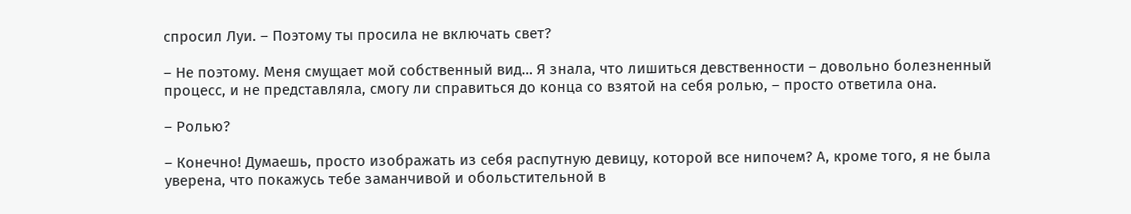спросил Луи. – Поэтому ты просила не включать свет?

– Не поэтому. Меня смущает мой собственный вид… Я знала, что лишиться девственности – довольно болезненный процесс, и не представляла, смогу ли справиться до конца со взятой на себя ролью, – просто ответила она.

– Ролью?

– Конечно! Думаешь, просто изображать из себя распутную девицу, которой все нипочем? А, кроме того, я не была уверена, что покажусь тебе заманчивой и обольстительной в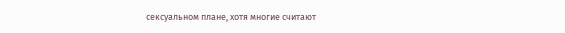сексуальном плане, хотя многие считают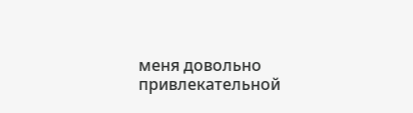меня довольно привлекательной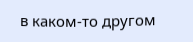в каком-то другом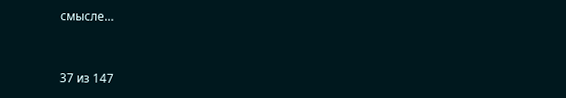смысле…



37 из 147